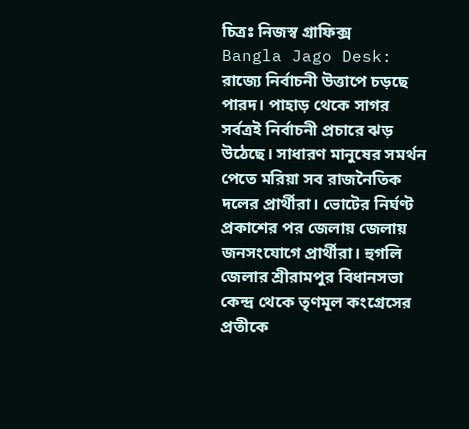চিত্রঃ নিজস্ব গ্রাফিক্স
Bangla Jago Desk: রাজ্যে নির্বাচনী উত্তাপে চড়ছে পারদ। পাহাড় থেকে সাগর সর্বত্রই নির্বাচনী প্রচারে ঝড় উঠেছে। সাধারণ মানুষের সমর্থন পেতে মরিয়া সব রাজনৈতিক দলের প্রার্থীরা। ভোটের নির্ঘণ্ট প্রকাশের পর জেলায় জেলায় জনসংযোগে প্রার্থীরা। হুগলি জেলার শ্রীরামপুর বিধানসভা কেন্দ্র থেকে তৃণমূল কংগ্রেসের প্রতীকে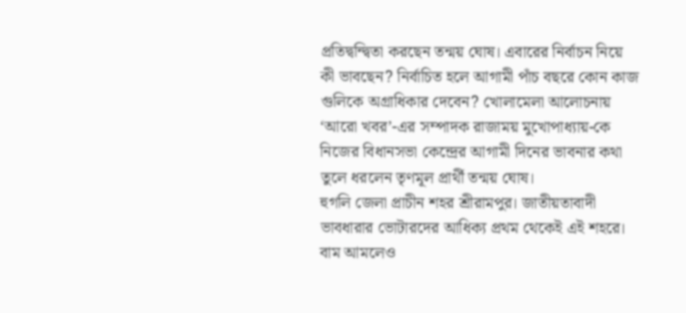প্রতিদ্বন্দ্বিতা করছেন তন্ময় ঘোষ। এবারের নির্বাচন নিয়ে কী ভাবছেন? নির্বাচিত হলে আগামী পাঁচ বছরে কোন কাজ গুলিকে অগ্রাধিকার দেবেন? খোলামেলা আলোচনায় ‘আরো খবর’-এর সম্পাদক রাজাময় মুখোপাধ্যায়-কে নিজের বিধানসভা কেন্দ্রের আগামী দিনের ভাবনার কথা তুলে ধরলেন তৃণমূল প্রার্থী তন্ময় ঘোষ।
হুগলি জেলা প্রাচীন শহর শ্রীরামপুর। জাতীয়তাবাদী ভাবধারার ভোটারদের আধিক্য প্রথম থেকেই এই শহরে। বাম আমলেও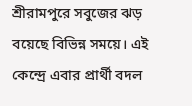শ্রীরামপুরে সবুজের ঝড় বয়েছে বিভিন্ন সময়ে। এই কেন্দ্রে এবার প্রার্থী বদল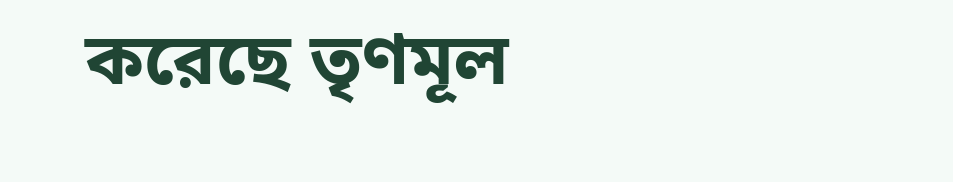করেছে তৃণমূল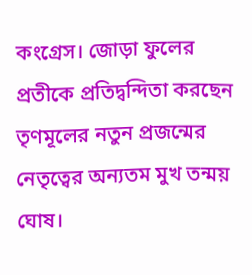কংগ্রেস। জোড়া ফুলের প্রতীকে প্রতিদ্বন্দিতা করছেন তৃণমূলের নতুন প্রজন্মের নেতৃত্বের অন্যতম মুখ তন্ময় ঘোষ।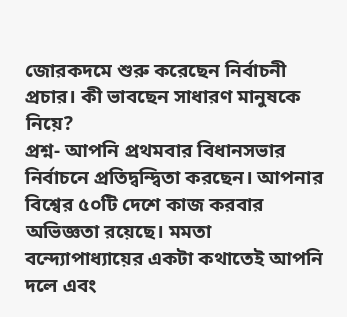জোরকদমে শুরু করেছেন নির্বাচনী প্রচার। কী ভাবছেন সাধারণ মানুষকে নিয়ে?
প্রশ্ন- আপনি প্রথমবার বিধানসভার নির্বাচনে প্রতিদ্বন্দ্বিতা করছেন। আপনার বিশ্বের ৫০টি দেশে কাজ করবার অভিজ্ঞতা রয়েছে। মমতা বন্দ্যোপাধ্যায়ের একটা কথাতেই আপনি দলে এবং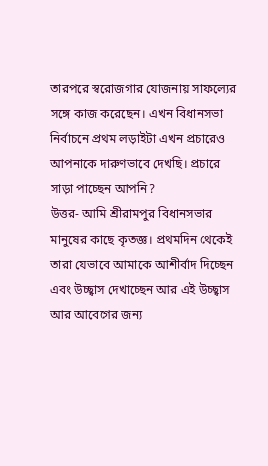তারপরে স্বরোজগার যোজনায় সাফল্যের সঙ্গে কাজ করেছেন। এখন বিধানসভা নির্বাচনে প্রথম লড়াইটা এখন প্রচারেও আপনাকে দারুণভাবে দেখছি। প্রচারে সাড়া পাচ্ছেন আপনি?
উত্তর- আমি শ্রীরামপুর বিধানসভার মানুষের কাছে কৃতজ্ঞ। প্রথমদিন থেকেই তারা যেভাবে আমাকে আশীর্বাদ দিচ্ছেন এবং উচ্ছ্বাস দেখাচ্ছেন আর এই উচ্ছ্বাস আর আবেগের জন্য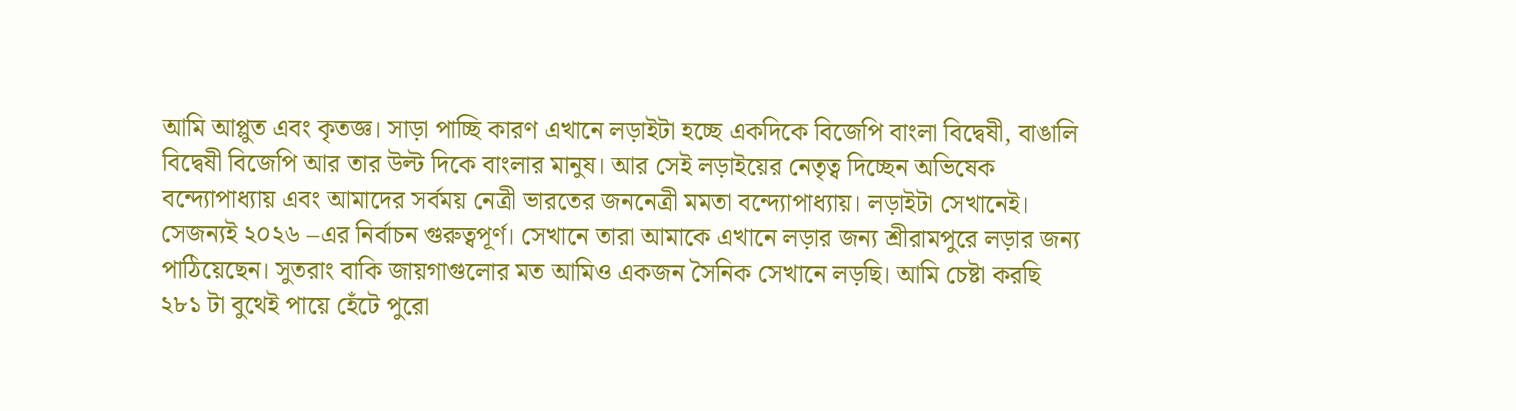আমি আপ্লুত এবং কৃতজ্ঞ। সাড়া পাচ্ছি কারণ এখানে লড়াইটা হচ্ছে একদিকে বিজেপি বাংলা বিদ্বেষী, বাঙালি বিদ্বেষী বিজেপি আর তার উল্ট দিকে বাংলার মানুষ। আর সেই লড়াইয়ের নেতৃত্ব দিচ্ছেন অভিষেক বন্দ্যোপাধ্যায় এবং আমাদের সর্বময় নেত্রী ভারতের জননেত্রী মমতা বন্দ্যোপাধ্যায়। লড়াইটা সেখানেই। সেজন্যই ২০২৬ –এর নির্বাচন গুরুত্বপূর্ণ। সেখানে তারা আমাকে এখানে লড়ার জন্য শ্রীরামপুরে লড়ার জন্য পাঠিয়েছেন। সুতরাং বাকি জায়গাগুলোর মত আমিও একজন সৈনিক সেখানে লড়ছি। আমি চেষ্টা করছি ২৮১ টা বুথেই পায়ে হেঁটে পুরো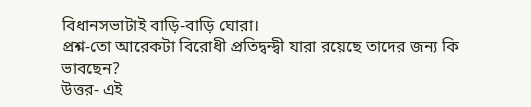বিধানসভাটাই বাড়ি-বাড়ি ঘোরা।
প্রশ্ন-তো আরেকটা বিরোধী প্রতিদ্বন্দ্বী যারা রয়েছে তাদের জন্য কি ভাবছেন?
উত্তর- এই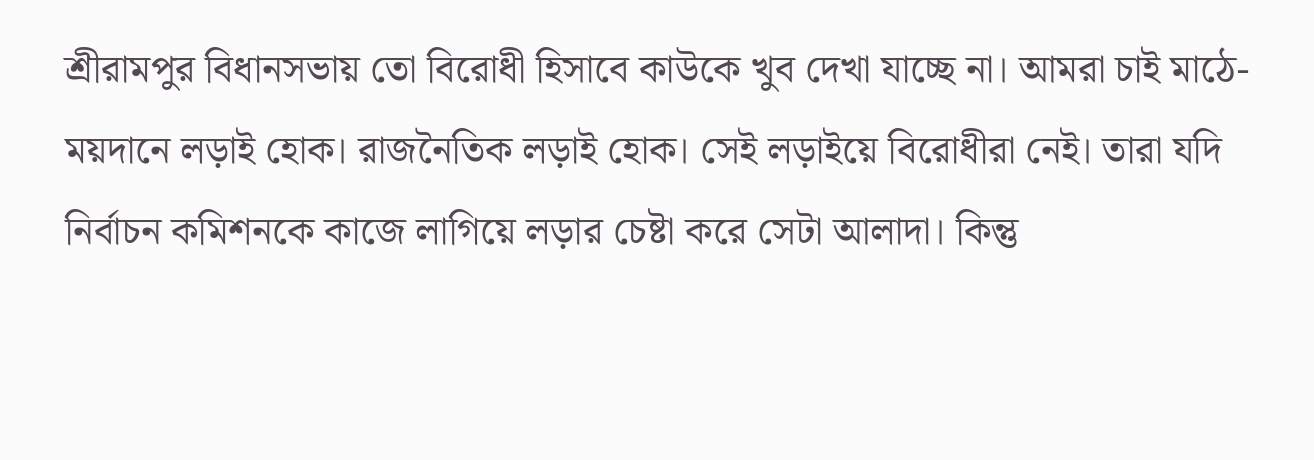শ্রীরামপুর বিধানসভায় তো বিরোধী হিসাবে কাউকে খুব দেখা যাচ্ছে না। আমরা চাই মাঠে- ময়দানে লড়াই হোক। রাজনৈতিক লড়াই হোক। সেই লড়াইয়ে বিরোধীরা নেই। তারা যদি নির্বাচন কমিশনকে কাজে লাগিয়ে লড়ার চেষ্টা করে সেটা আলাদা। কিন্তু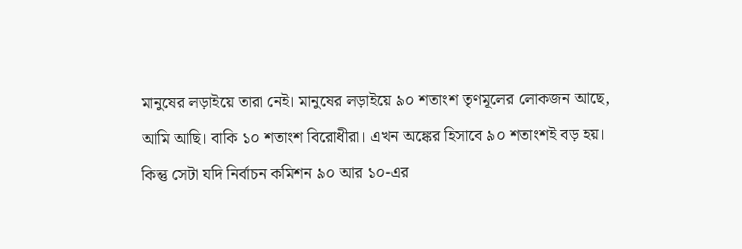মানুষের লড়াইয়ে তারা নেই। মানুষের লড়াইয়ে ৯০ শতাংশ তৃণমূলের লোকজন আছে, আমি আছি। বাকি ১০ শতাংশ বিরোধীরা। এখন অঙ্কের হিসাবে ৯০ শতাংশই বড় হয়। কিন্তু সেটা যদি নির্বাচন কমিশন ৯০ আর ১০-এর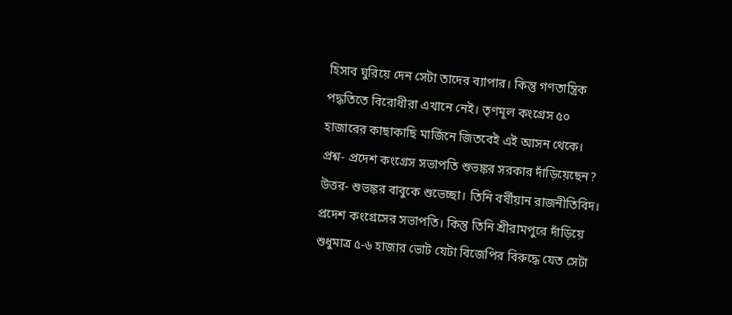হিসাব ঘুরিয়ে দেন সেটা তাদের ব্যাপার। কিন্তু গণতান্ত্রিক পদ্ধতিতে বিরোধীরা এখানে নেই। তৃণমূল কংগ্রেস ৫০ হাজারের কাছাকাছি মার্জিনে জিতবেই এই আসন থেকে।
প্রশ্ন- প্রদেশ কংগ্রেস সভাপতি শুভঙ্কর সরকার দাঁড়িয়েছেন?
উত্তর- শুভঙ্কর বাবুকে শুভেচ্ছা। তিনি বর্ষীয়ান রাজনীতিবিদ। প্রদেশ কংগ্রেসের সভাপতি। কিন্তু তিনি শ্রীরামপুরে দাঁড়িয়ে শুধুমাত্র ৫-৬ হাজার ভোট যেটা বিজেপির বিরুদ্ধে যেত সেটা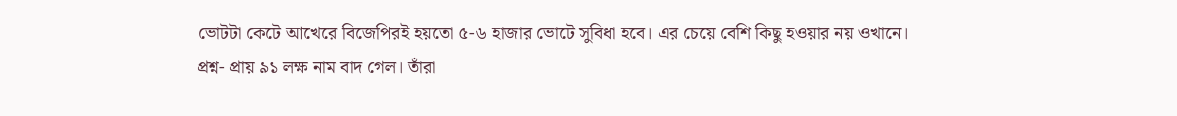ভোটটা কেটে আখেরে বিজেপিরই হয়তো ৫-৬ হাজার ভোটে সুবিধা হবে। এর চেয়ে বেশি কিছু হওয়ার নয় ওখানে।
প্রশ্ন- প্রায় ৯১ লক্ষ নাম বাদ গেল। তাঁরা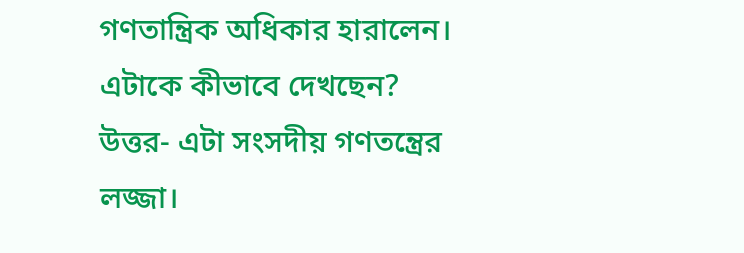গণতান্ত্রিক অধিকার হারালেন। এটাকে কীভাবে দেখছেন?
উত্তর- এটা সংসদীয় গণতন্ত্রের লজ্জা।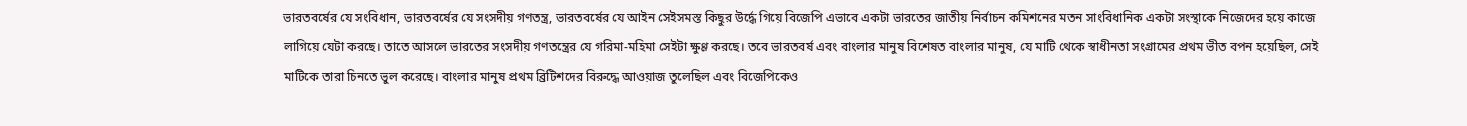ভারতবর্ষের যে সংবিধান, ভারতবর্ষের যে সংসদীয় গণতন্ত্র, ভারতবর্ষের যে আইন সেইসমস্ত কিছুর উর্দ্ধে গিয়ে বিজেপি এভাবে একটা ভারতের জাতীয় নির্বাচন কমিশনের মতন সাংবিধানিক একটা সংস্থাকে নিজেদের হয়ে কাজে লাগিয়ে যেটা করছে। তাতে আসলে ভারতের সংসদীয় গণতন্ত্রের যে গরিমা-মহিমা সেইটা ক্ষুণ্ণ করছে। তবে ভারতবর্ষ এবং বাংলার মানুষ বিশেষত বাংলার মানুষ, যে মাটি থেকে স্বাধীনতা সংগ্রামের প্রথম ভীত বপন হয়েছিল, সেই মাটিকে তারা চিনতে ভুল করেছে। বাংলার মানুষ প্রথম ব্রিটিশদের বিরুদ্ধে আওয়াজ তুলেছিল এবং বিজেপিকেও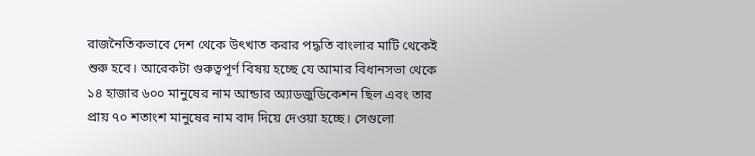রাজনৈতিকভাবে দেশ থেকে উৎখাত করার পদ্ধতি বাংলার মাটি থেকেই শুরু হবে। আরেকটা গুরুত্বপূর্ণ বিষয় হচ্ছে যে আমার বিধানসভা থেকে ১৪ হাজার ৬০০ মানুষের নাম আন্ডার অ্যাডজুডিকেশন ছিল এবং তার প্রায় ৭০ শতাংশ মানুষের নাম বাদ দিয়ে দেওয়া হচ্ছে। সেগুলো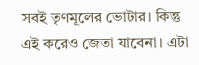সবই তৃণমূলের ভোটার। কিন্তু এই করেও জেতা যাবেনা। এটা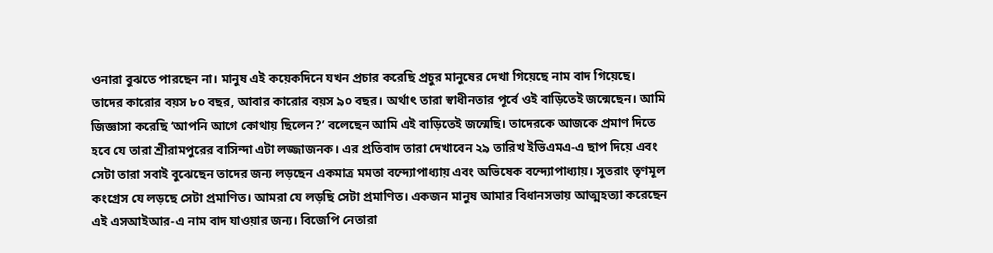ওনারা বুঝতে পারছেন না। মানুষ এই কয়েকদিনে যখন প্রচার করেছি প্রচুর মানুষের দেখা গিয়েছে নাম বাদ গিয়েছে। তাদের কারোর বয়স ৮০ বছর, আবার কারোর বয়স ৯০ বছর। অর্থাৎ তারা স্বাধীনতার পূর্বে ওই বাড়িতেই জন্মেছেন। আমি জিজ্ঞাসা করেছি ‘আপনি আগে কোথায় ছিলেন?’ বলেছেন আমি এই বাড়িতেই জন্মেছি। তাদেরকে আজকে প্রমাণ দিতে হবে যে তারা শ্রীরামপুরের বাসিন্দা এটা লজ্জাজনক। এর প্রতিবাদ তারা দেখাবেন ২৯ তারিখ ইভিএমএ-এ ছাপ দিয়ে এবং সেটা তারা সবাই বুঝেছেন তাদের জন্য লড়ছেন একমাত্র মমতা বন্দ্যোপাধ্যায় এবং অভিষেক বন্দ্যোপাধ্যায়। সুতরাং তৃণমূল কংগ্রেস যে লড়ছে সেটা প্রমাণিত। আমরা যে লড়ছি সেটা প্রমাণিত। একজন মানুষ আমার বিধানসভায় আত্মহত্যা করেছেন এই এসআইআর-এ নাম বাদ যাওয়ার জন্য। বিজেপি নেতারা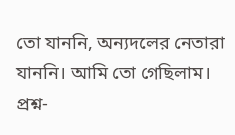তো যাননি, অন্যদলের নেতারা যাননি। আমি তো গেছিলাম।
প্রশ্ন-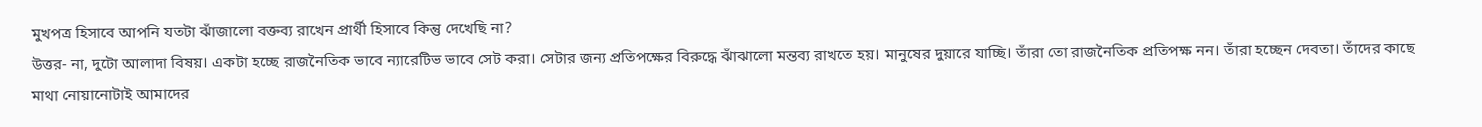মুখপত্র হিসাবে আপনি যতটা ঝাঁজালো বক্তব্য রাখেন প্রার্থী হিসাবে কিন্তু দেখেছি না?
উত্তর- না, দুটো আলাদা বিষয়। একটা হচ্ছে রাজনৈতিক ভাবে ন্যারেটিভ ভাবে সেট করা। সেটার জন্য প্রতিপক্ষের বিরুদ্ধে ঝাঁঝালো মন্তব্য রাখতে হয়। মানুষের দুয়ারে যাচ্ছি। তাঁরা তো রাজনৈতিক প্রতিপক্ষ নন। তাঁরা হচ্ছেন দেবতা। তাঁদের কাছে মাথা নোয়ানোটাই আমাদের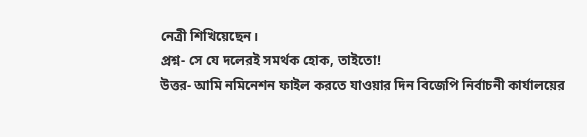নেত্রী শিখিয়েছেন।
প্রশ্ন- সে যে দলেরই সমর্থক হোক, তাইতো!
উত্তর- আমি নমিনেশন ফাইল করতে যাওয়ার দিন বিজেপি নির্বাচনী কার্যালয়ের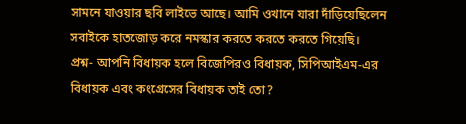সামনে যাওয়ার ছবি লাইভে আছে। আমি ওখানে যারা দাঁড়িয়েছিলেন সবাইকে হাতজোড় করে নমস্কার করতে করতে করতে গিয়েছি।
প্রশ্ন- আপনি বিধায়ক হলে বিজেপিরও বিধায়ক, সিপিআইএম-এর বিধায়ক এবং কংগ্রেসের বিধায়ক তাই তো?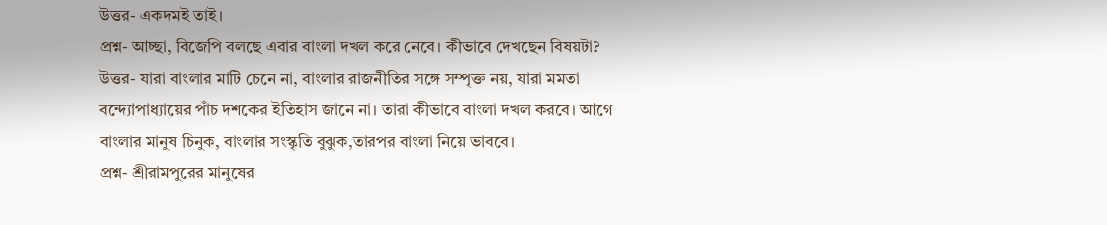উত্তর- একদমই তাই।
প্রশ্ন- আচ্ছা, বিজেপি বলছে এবার বাংলা দখল করে নেবে। কীভাবে দেখছেন বিষয়টা?
উত্তর- যারা বাংলার মাটি চেনে না, বাংলার রাজনীতির সঙ্গে সম্পৃক্ত নয়, যারা মমতা বন্দ্যোপাধ্যায়ের পাঁচ দশকের ইতিহাস জানে না। তারা কীভাবে বাংলা দখল করবে। আগে বাংলার মানুষ চিনুক, বাংলার সংস্কৃতি বুঝুক,তারপর বাংলা নিয়ে ভাববে।
প্রশ্ন- শ্রীরামপুরের মানুষের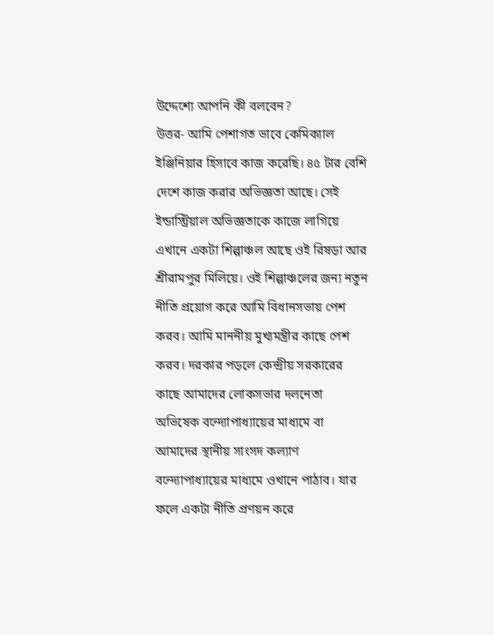উদ্দেশ্যে আপনি কী বলবেন?
উত্তর- আমি পেশাগত ভাবে কেমিক্যাল ইঞ্জিনিয়ার হিসাবে কাজ করেছি। ৪৫ টার বেশি দেশে কাজ করার অভিজ্ঞতা আছে। সেই ইন্ডাস্ট্রিয়াল অভিজ্ঞতাকে কাজে লাগিয়ে এখানে একটা শিল্পাঞ্চল আছে ওই রিষড়া আর শ্রীরামপুর মিলিয়ে। ওই শিল্পাঞ্চলের জন্য নতুন নীতি প্রয়োগ করে আমি বিধানসভায় পেশ করব। আমি মাননীয় মুখ্যমন্ত্রীর কাছে পেশ করব। দরকার পড়লে কেন্দ্রীয় সরকারের কাছে আমাদের লোকসভার দলনেতা অভিষেক বন্দ্যোপাধ্যায়ের মাধ্যমে বা আমাদের স্থানীয় সাংসদ কল্যাণ বন্দ্যোপাধ্যায়ের মাধ্যমে ওখানে পাঠাব। যার ফলে একটা নীতি প্রণয়ন করে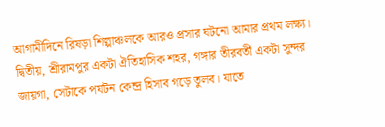আগামীদিনে রিষড়া শিল্পাঞ্চলকে আরও প্রসার ঘটনো আমার প্রথম লক্ষ্য। দ্বিতীয়, শ্রীরামপুর একটা ঐতিহাসিক শহর, গঙ্গার তীরবর্তী একটা সুন্দর জায়গা, সেটাকে পর্যটন কেন্দ্র হিসাব গড়ে তুলব। যাতে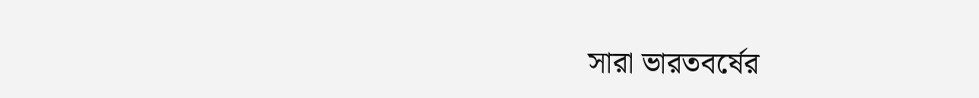সারা ভারতবর্ষের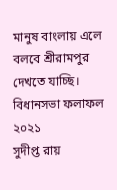মানুষ বাংলায় এলে বলবে শ্রীরামপুর দেখতে যাচ্ছি।
বিধানসভা ফলাফল ২০২১
সুদীপ্ত রায়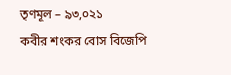তৃণমূল – ৯৩,০২১
কবীর শংকর বোস বিজেপি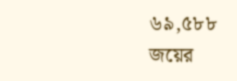৬৯,৫৮৮
জয়ের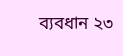ব্যবধান ২৩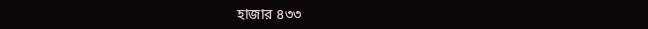হাজার ৪৩৩